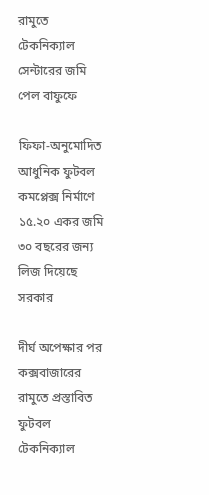রামুতে টেকনিক্যাল সেন্টারের জমি পেল বাফুফে

ফিফা-অনুমোদিত আধুনিক ফুটবল কমপ্লেক্স নির্মাণে ১৫.২০ একর জমি ৩০ বছরের জন্য লিজ দিয়েছে সরকার

দীর্ঘ অপেক্ষার পর কক্সবাজারের রামুতে প্রস্তাবিত ফুটবল টেকনিক্যাল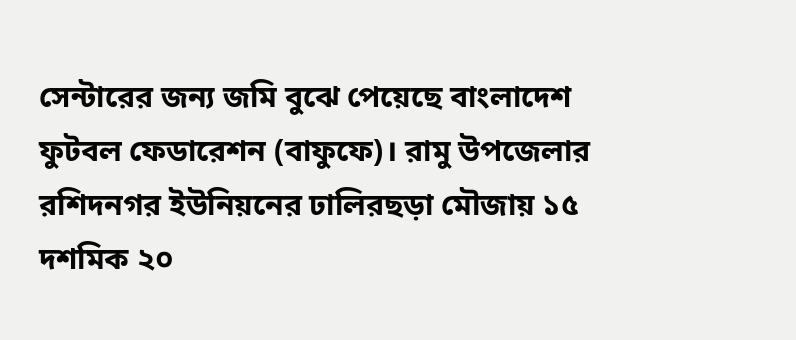সেন্টারের জন্য জমি বুঝে পেয়েছে বাংলাদেশ ফুটবল ফেডারেশন (বাফুফে)। রামু উপজেলার রশিদনগর ইউনিয়নের ঢালিরছড়া মৌজায় ১৫ দশমিক ২০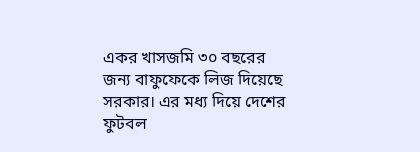একর খাসজমি ৩০ বছরের জন্য বাফুফেকে লিজ দিয়েছে সরকার। এর মধ্য দিয়ে দেশের ফুটবল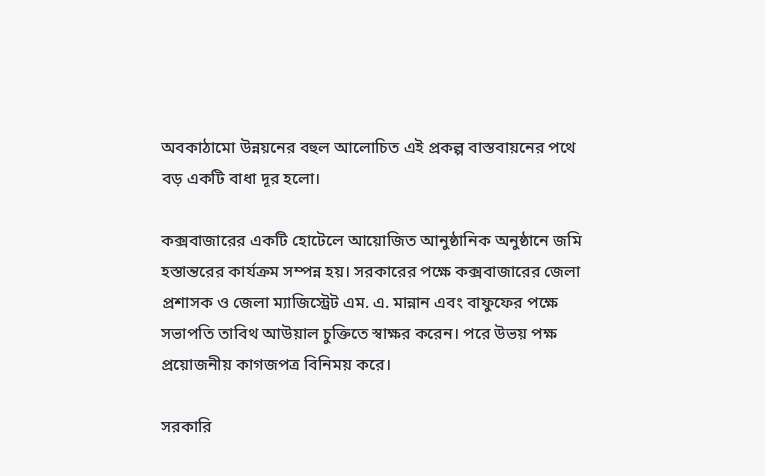অবকাঠামো উন্নয়নের বহুল আলোচিত এই প্রকল্প বাস্তবায়নের পথে বড় একটি বাধা দূর হলো।

কক্সবাজারের একটি হোটেলে আয়োজিত আনুষ্ঠানিক অনুষ্ঠানে জমি হস্তান্তরের কার্যক্রম সম্পন্ন হয়। সরকারের পক্ষে কক্সবাজারের জেলা প্রশাসক ও জেলা ম্যাজিস্ট্রেট এম. এ. মান্নান এবং বাফুফের পক্ষে সভাপতি তাবিথ আউয়াল চুক্তিতে স্বাক্ষর করেন। পরে উভয় পক্ষ প্রয়োজনীয় কাগজপত্র বিনিময় করে।

সরকারি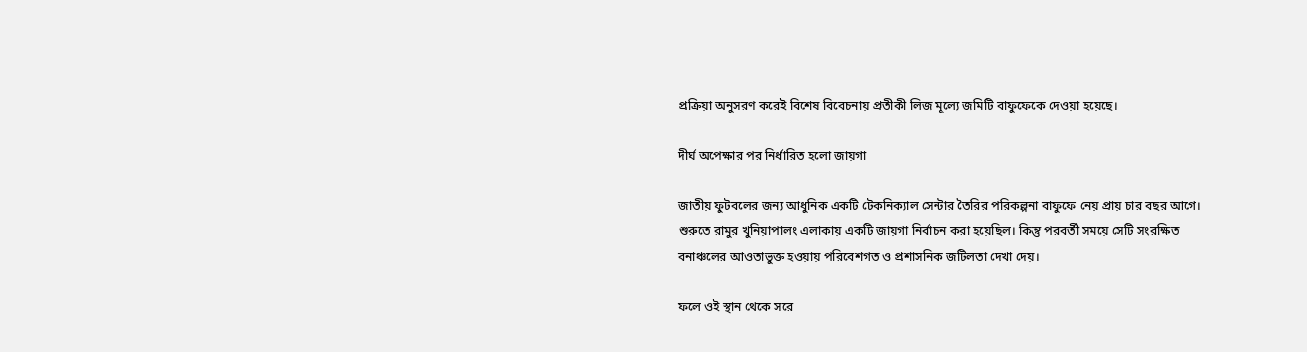প্রক্রিয়া অনুসরণ করেই বিশেষ বিবেচনায় প্রতীকী লিজ মূল্যে জমিটি বাফুফেকে দেওয়া হয়েছে।

দীর্ঘ অপেক্ষার পর নির্ধারিত হলো জায়গা

জাতীয় ফুটবলের জন্য আধুনিক একটি টেকনিক্যাল সেন্টার তৈরির পরিকল্পনা বাফুফে নেয় প্রায় চার বছর আগে। শুরুতে রামুর খুনিয়াপালং এলাকায় একটি জায়গা নির্বাচন করা হয়েছিল। কিন্তু পরবর্তী সময়ে সেটি সংরক্ষিত বনাঞ্চলের আওতাভুক্ত হওয়ায় পরিবেশগত ও প্রশাসনিক জটিলতা দেখা দেয়।

ফলে ওই স্থান থেকে সরে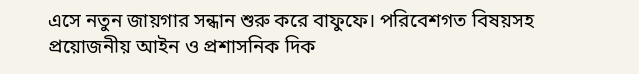এসে নতুন জায়গার সন্ধান শুরু করে বাফুফে। পরিবেশগত বিষয়সহ প্রয়োজনীয় আইন ও প্রশাসনিক দিক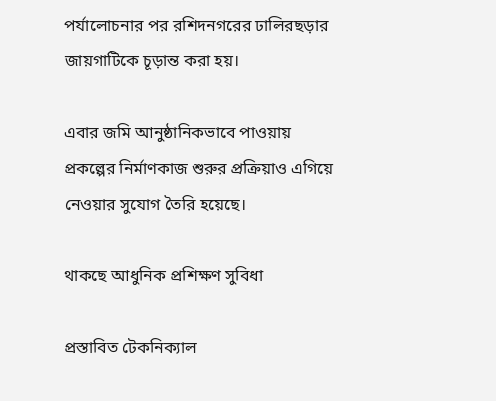পর্যালোচনার পর রশিদনগরের ঢালিরছড়ার জায়গাটিকে চূড়ান্ত করা হয়।

এবার জমি আনুষ্ঠানিকভাবে পাওয়ায় প্রকল্পের নির্মাণকাজ শুরুর প্রক্রিয়াও এগিয়ে নেওয়ার সুযোগ তৈরি হয়েছে।

থাকছে আধুনিক প্রশিক্ষণ সুবিধা

প্রস্তাবিত টেকনিক্যাল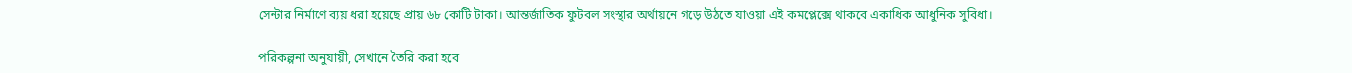সেন্টার নির্মাণে ব্যয় ধরা হয়েছে প্রায় ৬৮ কোটি টাকা। আন্তর্জাতিক ফুটবল সংস্থার অর্থায়নে গড়ে উঠতে যাওয়া এই কমপ্লেক্সে থাকবে একাধিক আধুনিক সুবিধা।

পরিকল্পনা অনুযায়ী, সেখানে তৈরি করা হবে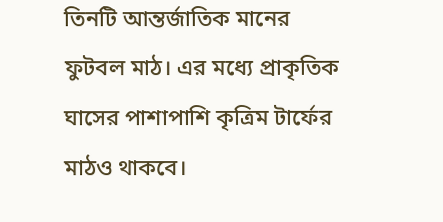তিনটি আন্তর্জাতিক মানের ফুটবল মাঠ। এর মধ্যে প্রাকৃতিক ঘাসের পাশাপাশি কৃত্রিম টার্ফের মাঠও থাকবে।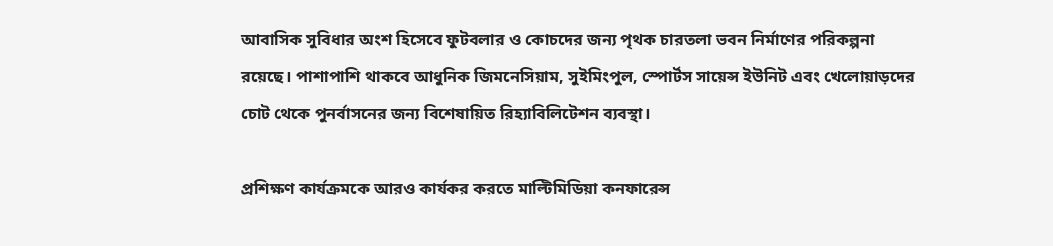আবাসিক সুবিধার অংশ হিসেবে ফুটবলার ও কোচদের জন্য পৃথক চারতলা ভবন নির্মাণের পরিকল্পনা রয়েছে। পাশাপাশি থাকবে আধুনিক জিমনেসিয়াম, সুইমিংপুল, স্পোর্টস সায়েন্স ইউনিট এবং খেলোয়াড়দের চোট থেকে পুনর্বাসনের জন্য বিশেষায়িত রিহ্যাবিলিটেশন ব্যবস্থা।

প্রশিক্ষণ কার্যক্রমকে আরও কার্যকর করতে মাল্টিমিডিয়া কনফারেন্স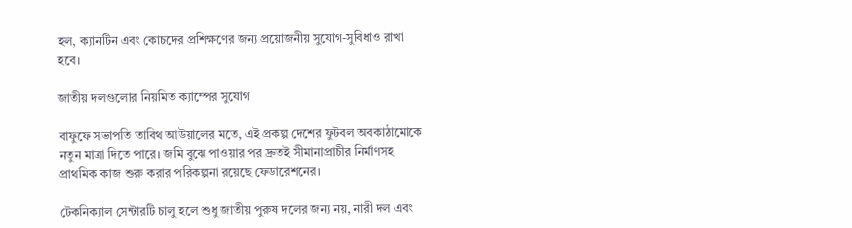হল, ক্যানটিন এবং কোচদের প্রশিক্ষণের জন্য প্রয়োজনীয় সুযোগ-সুবিধাও রাখা হবে।

জাতীয় দলগুলোর নিয়মিত ক্যাম্পের সুযোগ

বাফুফে সভাপতি তাবিথ আউয়ালের মতে, এই প্রকল্প দেশের ফুটবল অবকাঠামোকে নতুন মাত্রা দিতে পারে। জমি বুঝে পাওয়ার পর দ্রুতই সীমানাপ্রাচীর নির্মাণসহ প্রাথমিক কাজ শুরু করার পরিকল্পনা রয়েছে ফেডারেশনের।

টেকনিক্যাল সেন্টারটি চালু হলে শুধু জাতীয় পুরুষ দলের জন্য নয়, নারী দল এবং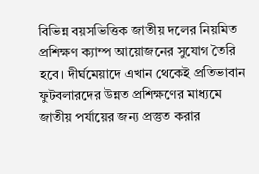বিভিন্ন বয়সভিত্তিক জাতীয় দলের নিয়মিত প্রশিক্ষণ ক্যাম্প আয়োজনের সুযোগ তৈরি হবে। দীর্ঘমেয়াদে এখান থেকেই প্রতিভাবান ফুটবলারদের উন্নত প্রশিক্ষণের মাধ্যমে জাতীয় পর্যায়ের জন্য প্রস্তুত করার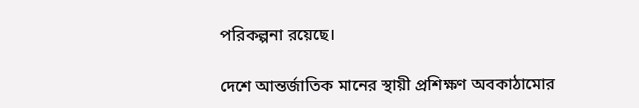পরিকল্পনা রয়েছে।

দেশে আন্তর্জাতিক মানের স্থায়ী প্রশিক্ষণ অবকাঠামোর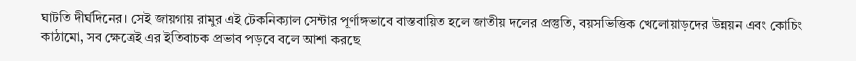ঘাটতি দীর্ঘদিনের। সেই জায়গায় রামুর এই টেকনিক্যাল সেন্টার পূর্ণাঙ্গভাবে বাস্তবায়িত হলে জাতীয় দলের প্রস্তুতি, বয়সভিত্তিক খেলোয়াড়দের উন্নয়ন এবং কোচিং কাঠামো, সব ক্ষেত্রেই এর ইতিবাচক প্রভাব পড়বে বলে আশা করছে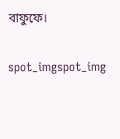বাফুফে।

spot_imgspot_img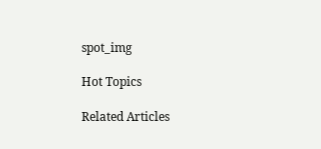spot_img

Hot Topics

Related Articles